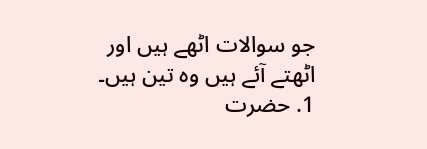جو سوالات اٹهے ہیں اور اٹهتے آئے ہیں وہ تین ہیں۔
1. حضرت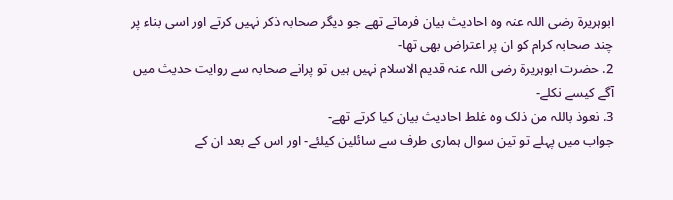ابوہریرة رضی اللہ عنہ وہ احادیث بیان فرماتے تهے جو دیگر صحابہ ذکر نہیں کرتے اور اسی بناء پر چند صحابہ کرام کو ان پر اعتراض بهی تها-
2. حضرت ابوہریرة رضی اللہ عنہ قدیم الاسلام نہیں ہیں تو پرانے صحابہ سے روایت حدیث میں آگے کیسے نکلے-
3. نعوذ باللہ من ذلک وہ غلط احادیث بیان کیا کرتے تهے-
جواب میں پہلے تو تین سوال ہماری طرف سے سائلین کیلئے- اور اس کے بعد ان کے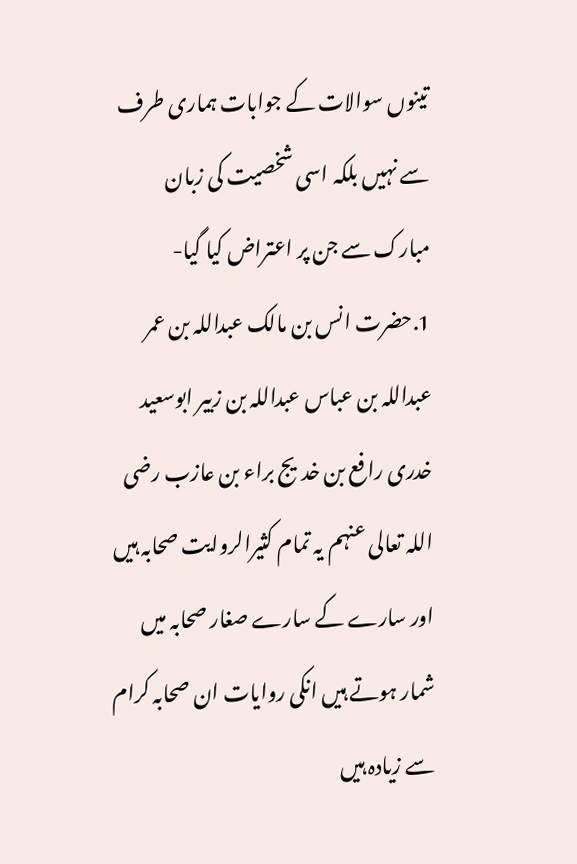تینوں سوالات کے جوابات ہماری طرف سے نہیں بلکہ اسی شخصیت کی زبان مبارک سے جن پر اعتراض کیا گیا-
1.حضرت انس بن مالک عبداللہ بن عمر عبداللہ بن عباس عبداللہ بن زبیر ابوسعید خدری رافع بن خدیج براء بن عازب رضی اللہ تعالی عنہم یہ تمام کثیرالروایت صحابہ ہیں اور سارے کے سارے صغار صحابہ میں شمار ہوتے ہیں انکی روایات ان صحابہ کرام سے زیادہ ہیں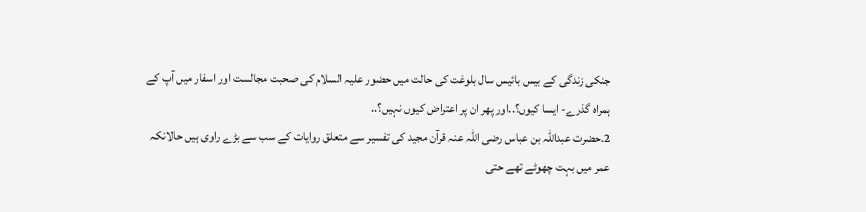جنکی زندگی کے بیس بائیس سال بلوغت کی حالت میں حضور علیہ السلام کی صحبت مجالست اور اسفار میں آپ کے ہمراہ گذرے- ایسا کیوں؟..اور پهر ان پر اعتراض کیوں نہیں؟..
2.حضرت عبداللہ بن عباس رضی اللہ عنہ قرآن مجید کی تفسیر سے متعلق روایات کے سب سے بڑے راوی ہیں حالانکہ عمر میں بہت چهوٹے تهے حتی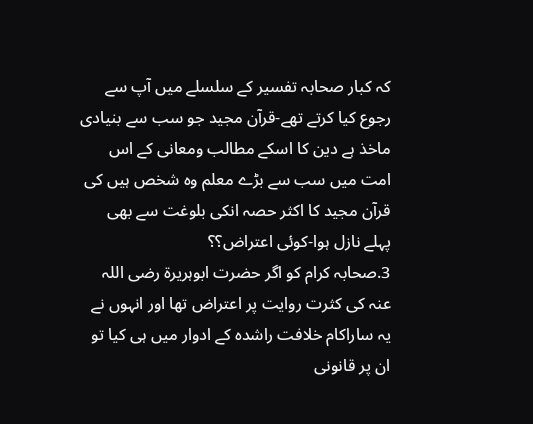کہ کبار صحابہ تفسیر کے سلسلے میں آپ سے رجوع کیا کرتے تهے-قرآن مجید جو سب سے بنیادی ماخذ ہے دین کا اسکے مطالب ومعانی کے اس امت میں سب سے بڑے معلم وہ شخص ہیں کی قرآن مجید کا اکثر حصہ انکی بلوغت سے بهی پہلے نازل ہوا-کوئی اعتراض؟؟
3.صحابہ کرام کو اگر حضرت ابوہریرة رضی اللہ عنہ کی کثرت روایت پر اعتراض تها اور انہوں نے یہ ساراکام خلافت راشدہ کے ادوار میں ہی کیا تو ان پر قانونی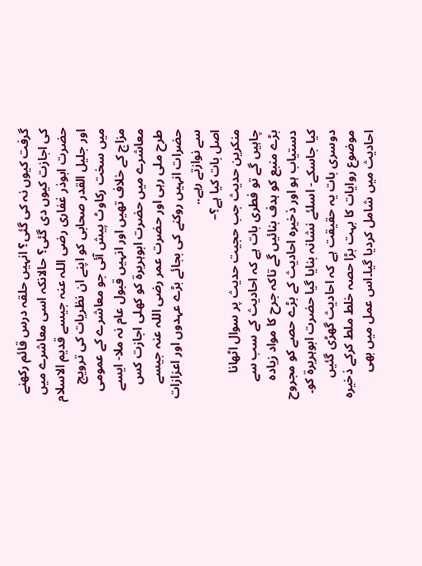گرفت کیوں نہ کی گئی؟ انہیں حلقہ درس قائم رکهنے کی اجازت کیوں دی گئی؟ حالانکہ اسی معاشرے میں حضرت ابوذر غفاری رضی اللہ عنہ جیسے قدیم الاسلام اور جلیل القدر صحابی کو اپنے ان نظریات کی ترویج میں سخت رکاوٹ پیش آئی جو معاشرے کے عمومی مزاج کے خلاف تهیں اور انہیں قبول عام نہ ملا- ایسے معاشرے میں حضرت ابوہریرة کو کهلی اجازت کس طرح ملی رہی اور حضرت عمر رضی اللہ عنہ جیسے حضرات انہیں روکنے کی بجائے بڑے عہدوں اور اعزازات سے نوازتے رہے..
اصل بات کیا ہے؟–
منکرین حدیث جب حجیت حدیث پر سوال اٹهانا چاہیں گے تو فطری بات ہے کہ احادیث کے سب سے بڑے منبع کو ہدف بنائیں گے تاکہ جرح کا مواد زیادہ دستیاب ہو اور ذخیرہ احادیث کے بڑے حصے کو مجروح کیا جاسکے- اسلئے نشانہ بنایا گیا حضرت ابوہریرة کو۔
دوسری بات یہ حقیقت ہے کہ احادیث گهڑی گئیں موضوع روایات کا بہت بڑا حصہ خلط ملط کرکے ذخیرہ احادیث میں شامل کردیا گیا۔اس عمل میں بهی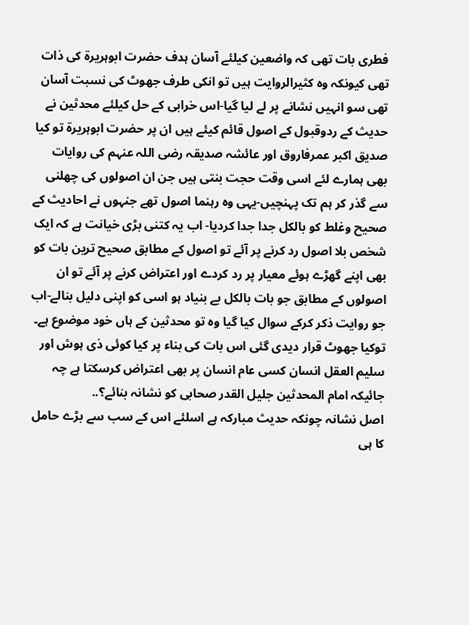فطری بات تهی کہ واضعین کیلئے آسان ہدف حضرت ابوہریرة کی ذات تهی کیونکہ وہ کثیرالروایت ہیں تو انکی طرف جهوٹ کی نسبت آسان تهی سو انہیں نشانے پر لے لیا گیا-اس خرابی کے حل کیلئے محدثین نے حدیث کے ردوقبول کے اصول قائم کیئے ہیں ان پر حضرت ابوہریرة تو کیا صدیق اکبر عمرفاروق اور عائشہ صدیقہ رضی اللہ عنہم کی روایات بهی ہمارے لئے اسی وقت حجت بنتی ہیں جن ان اصولوں کی چهلنی سے گذر کر ہم تک پہنچیں-یہی وہ رہنما اصول تهے جنہوں نے احادیث کے صحیح وغلط کو بالکل جدا جدا کردیا- اب یہ کتنی بڑی خیانت ہے کہ ایک شخص بلا اصول رد کرنے پر آئے تو اصول کے مطابق صحیح ترین بات کو بهی اپنے گهڑے ہوئے معیار پر رد کردے اور اعتراض کرنے پر آئے تو ان اصولوں کے مطابق جو بات بالکل بے بنیاد ہو اسی کو اپنی دلیل بنالے-اب جو روایت ذکر کرکے سوال کیا گیا وہ تو محدثین کے ہاں خود موضوع ہے۔ توکیا جهوٹ قرار دیدی گئی اس بات کی بناء پر کیا کوئی ذی ہوش اور سلیم العقل انسان کسی عام انسان پر بهی اعتراض کرسکتا ہے چہ جائیکہ امام المحدثین جلیل القدر صحابی کو نشانہ بنائے؟..
اصل نشانہ چونکہ حدیث مبارکہ ہے اسلئے اس کے سب سے بڑے حامل کا ہی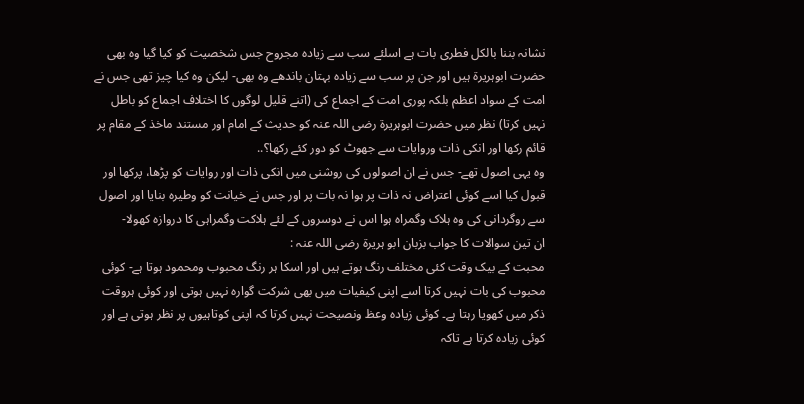نشانہ بننا بالکل فطری بات ہے اسلئے سب سے زیادہ مجروح جس شخصیت کو کیا گیا وہ بهی حضرت ابوہریرة ہیں اور جن پر سب سے زیادہ بہتان باندهے وہ بهی- لیکن وہ کیا چیز تهی جس نے امت کے سواد اعظم بلکہ پوری امت کے اجماع کی (اتنے قلیل لوگوں کا اختلاف اجماع کو باطل نہیں کرتا) نظر میں حضرت ابوہریرة رضی اللہ عنہ کو حدیث کے امام اور مستند ماخذ کے مقام پر قائم رکها اور انکی ذات وروایات سے جهوٹ کو دور کئے رکها؟..
وہ یہی اصول تهے- جس نے ان اصولوں کی روشنی میں انکی ذات اور روایات کو پڑها، پرکها اور قبول کیا اسے کوئی اعتراض نہ ذات پر ہوا نہ بات پر اور جس نے خیانت کو وطیرہ بنایا اور اصول سے روگردانی کی وہ ہلاک وگمراہ ہوا اس نے دوسروں کے لئے ہلاکت وگمراہی کا دروازہ کهولا-
ان تین سوالات کا جواب بزبان ابو ہریرة رضی اللہ عنہ :
محبت کے بیک وقت کئی مختلف رنگ ہوتے ہیں اور اسکا ہر رنگ محبوب ومحمود ہوتا ہے- کوئی محبوب کی بات نہیں کرتا اسے اپنی کیفیات میں بھی شرکت گوارہ نہیں ہوتی اور کوئی ہروقت ذکر میں کھویا رہتا ہے۔ کوئی زیادہ وعظ ونصیحت نہیں کرتا کہ اپنی کوتاہیوں پر نظر ہوتی ہے اور کوئی زیادہ کرتا ہے تاکہ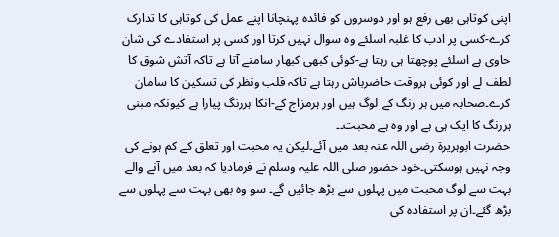اپنی کوتاہی بھی رفع ہو اور دوسروں کو فائدہ پہنچانا اپنے عمل کی کوتاہی کا تدارک کرے-کسی پر ادب کا غلبہ اسلئے وہ سوال نہیں کرتا اور کسی پر استفادے کی شان حاوی ہے اسلئے پوچھتا ہی رہتا ہے-کوئی کبھی کبھار سامنے آتا ہے تاکہ آتش شوق کا لطف لے اور کوئی ہروقت حاضرباش رہتا ہے تاکہ قلب ونظر کی تسکین کا سامان کرے۔صحابہ میں ہر رنگ کے لوگ ہیں اور ہرمزاج کے-انکا ہررنگ پیارا ہے کیونکہ مبنی ہررنگ کا ایک ہی ہے اور وہ ہے محبت۔۔
حضرت ابوہریرة رضی اللہ عنہ بعد میں آئے۔لیکن یہ محبت اور تعلق کے کم ہونے کی وجہ نہیں ہوسکتی۔خود حضور صلی اللہ علیہ وسلم نے فرمادیا کہ بعد میں آنے والے بہت سے لوگ محبت میں پہلوں سے بڑھ جائیں گے۔ سو وہ بھی بہت سے پہلوں سے بڑھ گئے۔ان پر استفادہ کی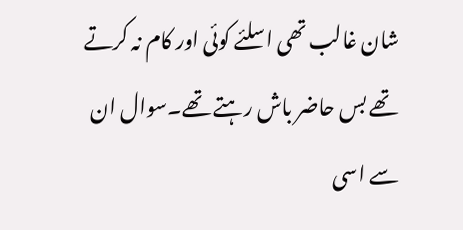شان غالب تھی اسلئے کوئی اور کام نہ کرتے تھے بس حاضر باش رہتے تھے۔سوال ان سے اسی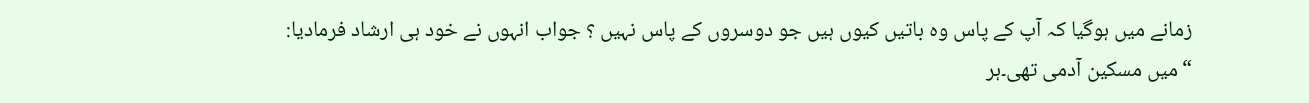زمانے میں ہوگیا کہ آپ کے پاس وہ باتیں کیوں ہیں جو دوسروں کے پاس نہیں ؟ جواب انہوں نے خود ہی ارشاد فرمادیا:
“میں مسکین آدمی تھی۔ہر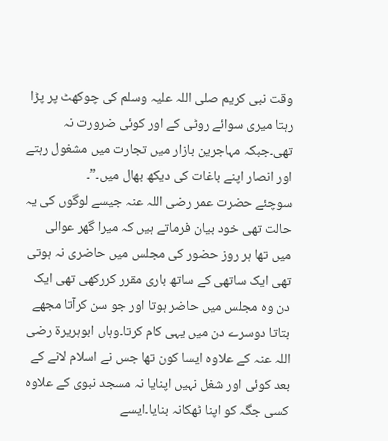وقت نبی کریم صلی اللہ علیہ وسلم کی چوکھٹ پر پڑا رہتا میری سوائے روٹی کے اور کوئی ضرورت نہ تھی۔جبکہ مہاجرین بازار میں تجارت میں مشغول رہتے اور انصار اپنے باغات کی دیکھ بھال میں۔”۔
سوچئے حضرت عمر رضی اللہ عنہ جیسے لوگوں کی یہ حالت تھی خود بیان فرماتے ہیں کہ میرا گھر عوالی میں تھا ہر روز حضور کی مجلس میں حاضری نہ ہوتی تھی ایک ساتھی کے ساتھ باری مقرر کررکھی تھی ایک دن وہ مجلس میں حاضر ہوتا اور جو سن کرآتا مجھے بتاتا دوسرے دن میں یہی کام کرتا۔وہاں ابوہریرة رضی اللہ عنہ کے علاوہ ایسا کون تھا جس نے اسلام لانے کے بعد کوئی اور شغل نہیں اپنایا نہ مسجد نبوی کے علاوہ کسی جگہ کو اپنا ٹھکانہ بنایا۔ایسے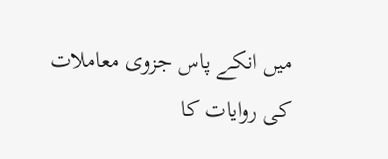میں انکے پاس جزوی معاملات کی روایات کا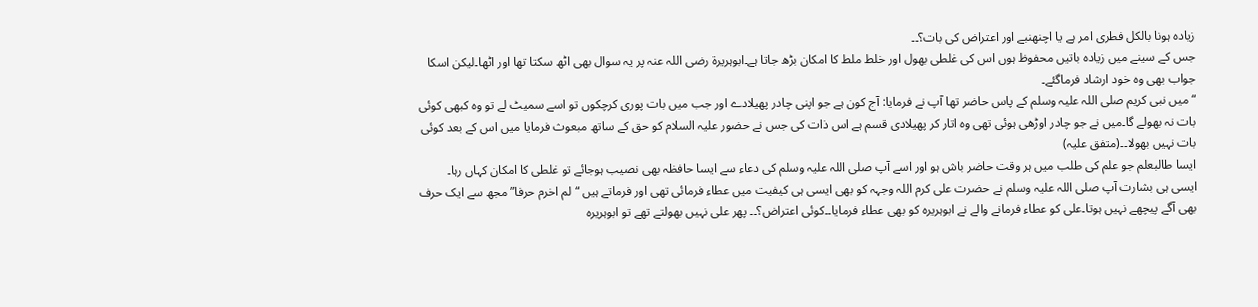زیادہ ہونا بالکل فطری امر ہے یا اچنھنبے اور اعتراض کی بات؟۔۔
جس کے سینے میں زیادہ باتیں محفوظ ہوں اس کی غلطی بھول اور خلط ملط کا امکان بڑھ جاتا ہے۔ابوہریرة رضی اللہ عنہ پر یہ سوال بھی اٹھ سکتا تھا اور اٹھا۔لیکن اسکا جواب بھی وہ خود ارشاد فرماگئے۔
“میں نبی کریم صلی اللہ علیہ وسلم کے پاس حاضر تھا آپ نے فرمایا: آج کون ہے جو اپنی چادر پھیلادے اور جب میں بات پوری کرچکوں تو اسے سمیٹ لے تو وہ کبھی کوئی بات نہ بھولے گا۔میں نے جو چادر اوڑھی ہوئی تھی وہ اتار کر پھیلادی قسم ہے اس ذات کی جس نے حضور علیہ السلام کو حق کے ساتھ مبعوث فرمایا میں اس کے بعد کوئی بات نہیں بھولا۔۔(متفق علیہ)
ایسا طالبعلم جو علم کی طلب میں ہر وقت حاضر باش ہو اور اسے آپ صلی اللہ علیہ وسلم کی دعاء سے ایسا حافظہ بھی نصیب ہوجائے تو غلطی کا امکان کہاں رہا۔
ایسی ہی بشارت آپ صلی اللہ علیہ وسلم نے حضرت علی کرم اللہ وجہہ کو بھی ایسی ہی کیفیت میں عطاء فرمائی تھی اور فرماتے ہیں “لم اخرم حرفا” مجھ سے ایک حرف بھی آگے پیچھے نہیں ہوتا۔علی کو عطاء فرمانے والے نے ابوہریرہ کو بھی عطاء فرمایا۔۔کوئی اعتراض؟۔۔ پھر علی نہیں بھولتے تھے تو ابوہریرہ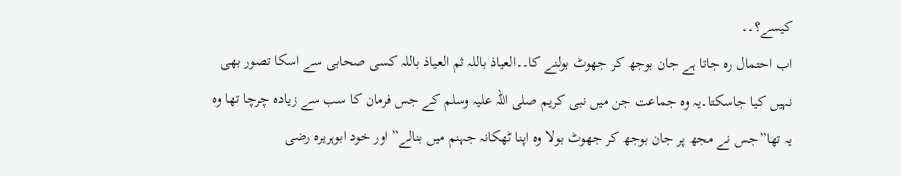کیسے؟۔۔
اب احتمال رہ جاتا ہے جان بوجھ کر جھوٹ بولنے کا۔۔العیاذ باللہ ثم العیاذ باللہ کسی صحابی سے اسکا تصور بھی نہیں کیا جاسکتا۔یہ وہ جماعت جن میں نبی کریم صلی اللہ علیہ وسلم کے جس فرمان کا سب سے زیادہ چرچا تھا وہ یہ تھا”جس نے مجھ پر جان بوجھ کر جھوٹ بولا وہ اپنا ٹھکانہ جہنم میں بنالے” اور خود ابوہریرہ رضی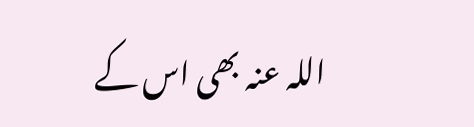اللہ عنہ بھی اس کے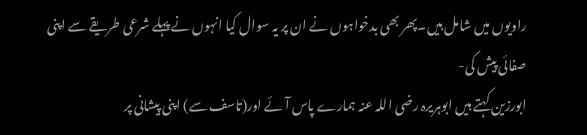راویوں میں شامل ہیں۔پھر بھی بدخواہوں نے ان پر یہ سوال کیا انہوں نے پہلے شرعی طریقے سے اپنی صفائی پیش کی-
ابورزین کہتے ہیں ابوہریرہ رضی اللہ عنہ ہمارے پاس آئے اور(تاسف سے) اپنی پیشانی پر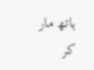ہاتھ مار کر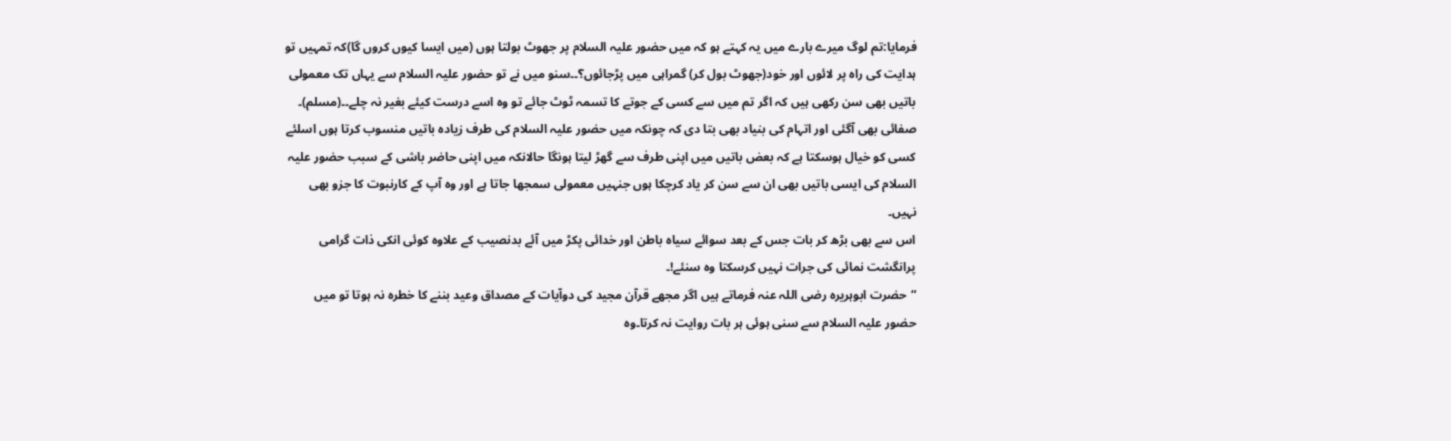فرمایا:تم لوگ میرے بارے میں یہ کہتے ہو کہ میں حضور علیہ السلام پر جھوٹ بولتا ہوں (میں ایسا کیوں کروں گا)کہ تمہیں تو ہدایت کی راہ پر لائوں اور خود(جھوٹ بول کر) گمراہی میں پڑجائوں؟۔۔سنو میں نے تو حضور علیہ السلام سے یہاں تک معمولی باتیں بھی سن رکھی ہیں کہ اگر تم میں سے کسی کے جوتے کا تسمہ ٹوٹ جائے تو وہ اسے درست کیئے بغیر نہ چلے۔۔(مسلم)۔
صفائی بھی آگئی اور اتہام کی بنیاد بھی بتا دی کہ چونکہ میں حضور علیہ السلام کی طرف زیادہ باتیں منسوب کرتا ہوں اسلئے کسی کو خیال ہوسکتا ہے کہ بعض باتیں میں اپنی طرف سے گھڑ لیتا ہونگا حالانکہ میں اپنی حاضر باشی کے سبب حضور علیہ السلام کی ایسی باتیں بھی ان سے سن کر یاد کرچکا ہوں جنہیں معمولی سمجھا جاتا ہے اور وہ آپ کے کارنبوت کا جزو بھی نہیں۔
اس سے بھی بڑھ کر بات جس کے بعد سوائے سیاہ باطن اور خدائی پکڑ میں آئے بدنصیب کے علاوہ کوئی انکی ذات گرامی پرانگشت نمائی کی جرات نہیں کرسکتا وہ سنئے!۔
“حضرت ابوہریرہ رضی اللہ عنہ فرماتے ہیں اگر مجھے قرآن مجید کی دوآیات کے مصداق وعید بننے کا خطرہ نہ ہوتا تو میں حضور علیہ السلام سے سنی ہوئی ہر بات روایت نہ کرتا۔وہ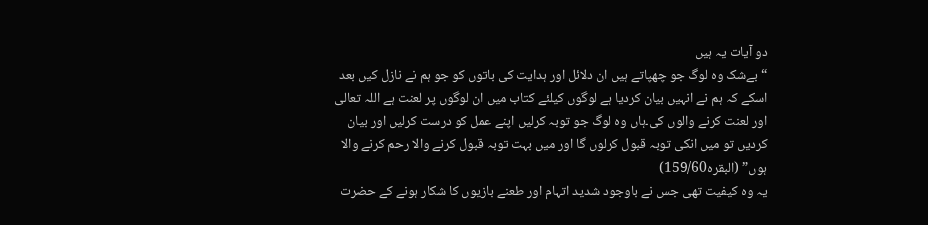دو آیات یہ ہیں
“بےشک وہ لوگ جو چھپاتے ہیں ان دلائل اور ہدایت کی باتوں کو جو ہم نے نازل کیں بعد اسکے کہ ہم نے انہیں بیان کردیا ہے لوگوں کیلئے کتاب میں ان لوگوں پر لعنت ہے اللہ تعالی اور لعنت کرنے والوں کی۔ہاں وہ لوگ جو توبہ کرلیں اپنے عمل کو درست کرلیں اور بیان کردیں تو میں انکی توبہ قبول کرلوں گا اور میں بہت توبہ قبول کرنے والا رحم کرنے والا ہوں” (البقرہ159/60)
یہ وہ کیفیت تھی جس نے باوجود شدید اتہام اور طعنے بازیوں کا شکار ہونے کے حضرت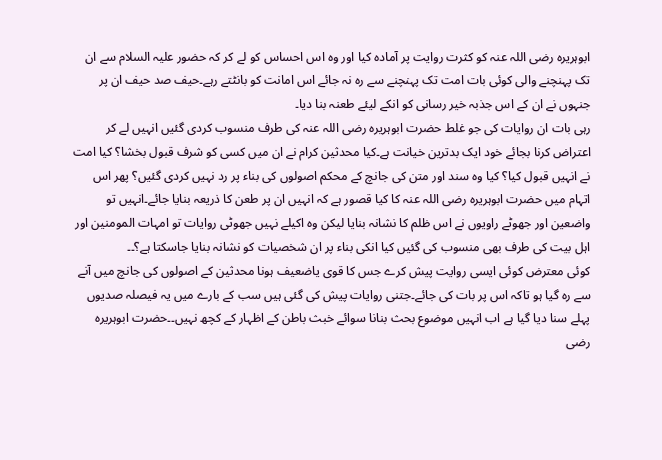ابوہریرہ رضی اللہ عنہ کو کثرت روایت پر آمادہ کیا اور وہ اس احساس کو لے کر کہ حضور علیہ السلام سے ان تک پہنچنے والی کوئی بات امت تک پہنچنے سے رہ نہ جائے اس امانت کو بانٹتے رہے۔حیف صد حیف ان پر جنہوں نے ان کے اس جذبہ خیر رسانی کو انکے لیئے طعنہ بنا دیا۔
رہی بات ان روایات کی جو غلط حضرت ابوہریرہ رضی اللہ عنہ کی طرف منسوب کردی گئیں انہیں لے کر اعتراض کرنا بجائے خود ایک بدترین خیانت ہے۔کیا محدثین کرام نے ان میں کسی کو شرف قبول بخشا؟ کیا امت نے انہیں قبول کیا؟ کیا وہ سند اور متن کی جانچ کے محکم اصولوں کی بناء پر رد نہیں کردی گئیں؟ پھر اس اتہام میں حضرت ابوہریرہ رضی اللہ عنہ کا کیا قصور ہے کہ انہیں ان پر طعن کا ذریعہ بنایا جائے۔انہیں تو واضعین اور جھوٹے راویوں نے اس ظلم کا نشانہ بنایا لیکن وہ اکیلے نہیں جھوٹی روایات تو امہات المومنین اور اہل بیت کی طرف بھی منسوب کی گئیں کیا انکی بناء پر ان شخصیات کو نشانہ بنایا جاسکتا ہے؟۔۔
کوئی معترض کوئی ایسی روایت پیش کرے جس کا قوی یاضعیف ہونا محدثین کے اصولوں کی جانچ میں آنے سے رہ گیا ہو تاکہ اس پر بات کی جائے۔جتنی روایات پیش کی گئی ہیں سب کے بارے میں یہ فیصلہ صدیوں پہلے سنا دیا گیا ہے اب انہیں موضوع بحث بنانا سوائے خبث باطن کے اظہار کے کچھ نہیں۔۔حضرت ابوہریرہ رضی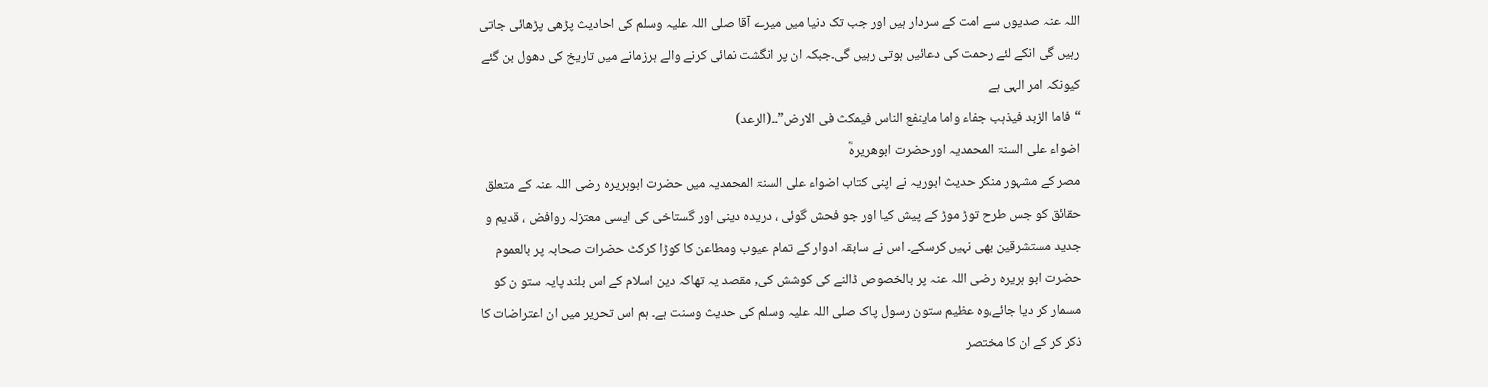اللہ عنہ صدیوں سے امت کے سردار ہیں اور جب تک دنیا میں میرے آقا صلی اللہ علیہ وسلم کی احادیث پڑھی پڑھائی جاتی رہیں گی انکے لئے رحمت کی دعائیں ہوتی رہیں گی۔جبکہ ان پر انگشت نمائی کرنے والے ہرزمانے میں تاریخ کی دھول بن گئے کیونکہ امر الہی ہے
“فاما الزبد فیذہب جفاء واما ماینفع الناس فیمکث فی الارض”۔۔(الرعد)
اضواء علی السنۃ المحمدیہ اورحضرت ابوھریرہؓ
مصر کے مشہور منکر حدیث ابوریہ نے اپنی کتاب اضواء علی السنۃ المحمدیہ میں حضرت ابوہریرہ رضی اللہ عنہ کے متعلق حقائق کو جس طرح توڑ موڑ کے پیش کیا اور جو فحش گوئی ، دریدہ دینی اور گستاخی کی ایسی معتزلہ روافض ، قدیم و جدید مستشرقین بھی نہیں کرسکے۔ اس نے سابقہ ادوار کے تمام عیوب ومطاعن کا کوڑا کرکٹ حضرات صحابہ پر بالعموم حضرت ابو ہریرہ رضی اللہ عنہ پر بالخصوص ڈالنے کی کوشش کی, مقصد یہ تھاکہ دین اسلام کے اس بلند پایہ ستو ن کو مسمار کر دیا جائے،وہ عظیم ستون رسول پاک صلی اللہ علیہ وسلم کی حدیث وسنت ہے۔ ہم اس تحریر میں ان اعتراضات کا ذکر کر کے ان کا مختصر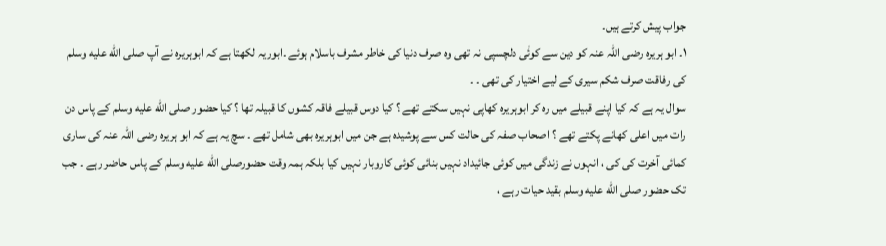جواب پیش کرتے ہیں۔
۱۔ ابو ہریرہ رضی اللہ عنہ کو دین سے کوئٰی دلچسپی نہ تھی وہ صرف دنیا کی خاطر مشرف باسلام ہوئے ۔ابوریہ لکھتا ہے کہ ابوہریرہ نے آپ صلى الله عليه وسلم کی رفاقت صرف شکم سیری کے لیے اختیار کی تھی ۔ ۔
سوال یہ ہے کہ کیا اپنے قبیلے میں رہ کر ابوہریرہ کھاپی نہیں سکتے تھے ؟ کیا دوس قبیلے فاقہ کشوں کا قبیلہ تھا ؟ کیا حضور صلى الله عليه وسلم کے پاس دن رات میں اعلی کھانے پکتے تھے ؟ اصحاب صفہ کی حالت کس سے پوشیدہ ہے جن میں ابوہریرہ بھی شامل تھے ۔ سچ یہ ہے کہ ابو ہریرہ رضی اللہ عنہ کی ساری کمائی آخرت کی کی ، انہوں نے زندگی میں کوئی جائیداد نہیں بنائی کوئی کاروبار نہیں کیا بلکہ ہمہ وقت حضورصلى الله عليه وسلم کے پاس حاضر رہے ۔ جب تک حضور صلى الله عليه وسلم بقید حیات رہے ،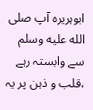ابوہریرہ آپ صلى الله عليه وسلم سے وابستہ رہے ،قلب و ذہن پر یہ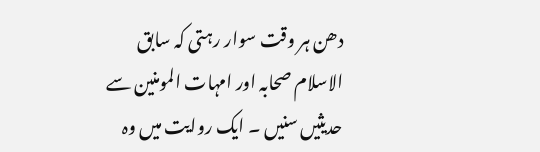دھن ہر وقت سوار رہتی کہ سابق الاسلام صحابہ اور امہات المومنین سے حدیثیں سنیں ۔ ایک روایت میں وہ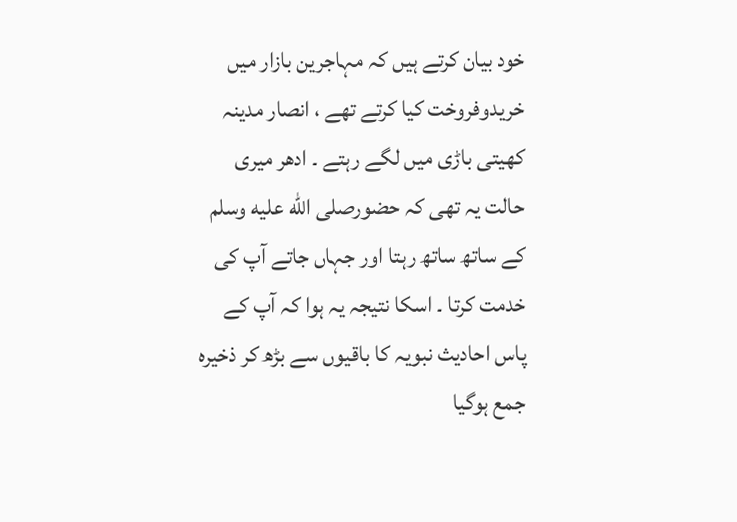خود بیان کرتے ہیں کہ مہاجرین بازار میں خریدوفروخت کیا کرتے تھے ، انصار مدینہ کھیتی باڑی میں لگے رہتے ۔ ادھر میری حالت یہ تھی کہ حضورصلى الله عليه وسلم کے ساتھ ساتھ رہتا اور جہاں جاتے آپ کی خدمت کرتا ۔ اسکا نتیجہ یہ ہوا کہ آپ کے پاس احادیث نبویہ کا باقیوں سے بڑھ کر ذخیرہ جمع ہوگیا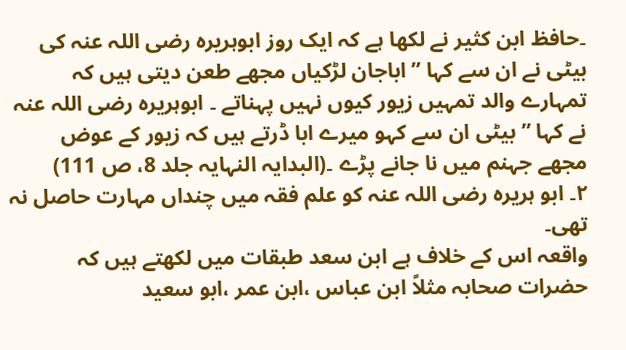۔حافظ ابن کثیر نے لکھا ہے کہ ایک روز ابوہریرہ رضی اللہ عنہ کی بیٹی نے ان سے کہا ” اباجان لڑکیاں مجھے طعن دیتی ہیں کہ تمہارے والد تمہیں زیور کیوں نہیں پہناتے ۔ ابوہریرہ رضی اللہ عنہ نے کہا ” بیٹی ان سے کہو میرے ابا ڈرتے ہیں کہ زیور کے عوض مجھے جہنم میں نا جانے پڑے ۔(البدایہ النہایہ جلد 8، ص 111)
۲۔ ابو ہریرہ رضی اللہ عنہ کو علم فقہ میں چنداں مہارت حاصل نہ تھی۔
واقعہ اس کے خلاف ہے ابن سعد طبقات میں لکھتے ہیں کہ حضرات صحابہ مثلاً ابن عباس ،ابن عمر ،ابو سعید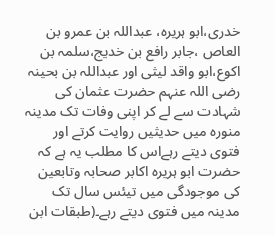خدری،ابو ہریرہ، عبداللہ بن عمرو بن العاص ،جابر رافع بن خدیج،سلمہ بن اکوع،ابو واقد لیثی اور عبداللہ بن بحینہ رضی اللہ عنہم حضرت عثمان کی شہادت سے لے کر اپنی وفات تک مدینہ منورہ میں حدیثیں روایت کرتے اور فتوی دیتے رہےاس کا مطلب یہ ہے کہ حضرت ابو ہریرہ اکابر صحابہ وتابعین کی موجودگی میں تیئس سال تک مدینہ میں فتوی دیتے رہے۔(طبقات ابن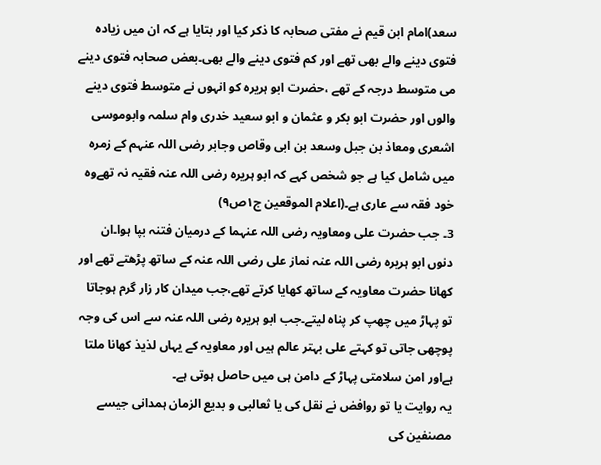سعد)امام ابن قیم نے مفتی صحابہ کا ذکر کیا اور بتایا ہے کہ ان میں زیادہ فتوی دینے والے بھی تھے اور کم فتوی دینے والے بھی۔بعض صحابہ فتوی دینے می متوسط درجہ کے تھے ،حضرت ابو ہریرہ کو انہوں نے متوسط فتوی دینے والوں اور حضرت ابو بکر و عثمان و ابو سعید خدری وام سلمہ وابوموسی اشعری ومعاذ بن جبل وسعد بن ابی وقاص وجابر رضی اللہ عنہم کے زمرہ میں شامل کیا ہے جو شخص کہے کہ ابو ہریرہ رضی اللہ عنہ فقیہ نہ تھےوہ خود فقہ سے عاری ہے۔(اعلام الموقعین ج۱ص۹)
3۔ جب حضرت علی ومعاویہ رضی اللہ عنہما کے درمیان فتنہ بپا ہوا۔ان دنوں ابو ہریرہ رضی اللہ عنہ نماز علی رضی اللہ عنہ کے ساتھ پڑھتے تھے اور کھانا حضرت معاویہ کے ساتھ کھایا کرتے تھے،جب میدان کار زار گرم ہوجاتا تو پہاڑ میں چھپ کر پناہ لیتے۔جب ابو ہریرہ رضی اللہ عنہ سے اس کی وجہ پوچھی جاتی تو کہتے علی بہتر عالم ہیں اور معاویہ کے یہاں لذیذ کھانا ملتا ہےاور امن سلامتی پہاڑ کے دامن ہی میں حاصل ہوتی ہے۔
یہ روایت یا تو روافض نے نقل کی یا ثعالبی و بدیع الزمان ہمدانی جیسے مصنفین کی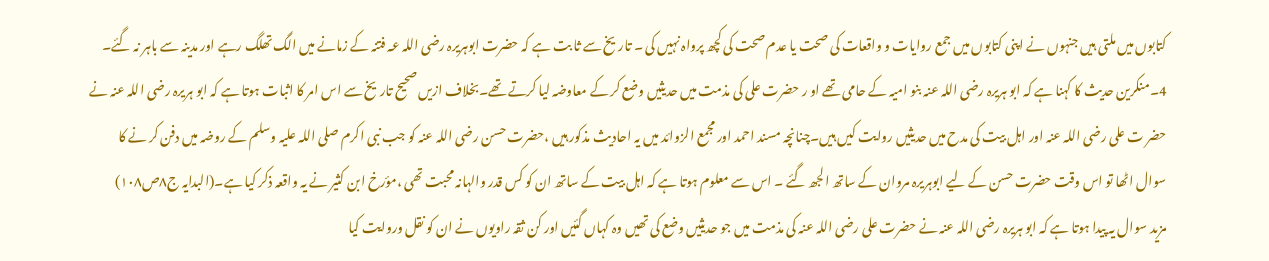کتابوں میں ملتی ہیں جنہوں نے اپنی کتابوں میں جمع روایات و واقعات کی صحت یا عدم صحت کی کچھ پرواہ نہیں کی ۔ تاریخ سے ثا بت ہے کہ حضرت ابوہریرہ رضی اللہ عہ فتنہ کے زمانے میں الگ تھلگ رہے اور مدینہ سے باہر نہ گئے۔
4۔منکرین حدیث کا کہنا ہے کہ ابو ہریرہ رضی اللہ عنہ بنو امیہ کے حامی تھے او ر حضرت علی کی مذمت میں حدیثیں وضع کر کے معاوضہ لیا کرتے تھے۔بخلاف ازیں صحیح تاریخ سے اس امر کا اثبات ہوتا ہے کہ ابو ہریرہ رضی اللہ عنہ نے حضر ت علی رضی اللہ عنہ اور اہل بیت کی مدح میں حدیثیں روایت کیں ہیں۔چنانچہ مسند احمد اور مجمع الزوائد میں یہ احادیث مذکور ہیں ،حضرت حسن رضی اللہ عنہ کو جب نبی اکرم صلی اللہ علیہ وسلم کے روضہ میں دفن کر نے کا سوال اٹھا تو اس وقت حضرت حسن کے لیے ابوہریرہ مروان کے ساتھ الجھ گئے ۔ اس سے معلوم ہوتا ہے کہ اہل بیت کے ساتھ ان کو کس قدر والہانہ محبت تھی ،مؤرخ ابن کثیر نے یہ واقعہ ذکر کیا ہے۔(البدایہ ج۸ص۱۰۸)
مزید سوال یہ پیدا ہوتا ہے کہ ابو ہریرہ رضی اللہ عنہ نے حضرت علی رضی اللہ عنہ کی مذمت میں جو حدیثیں وضع کی تھیں وہ کہاں گئیں اور کن ثقہ راویوں نے ان کو نقل وروایت کیا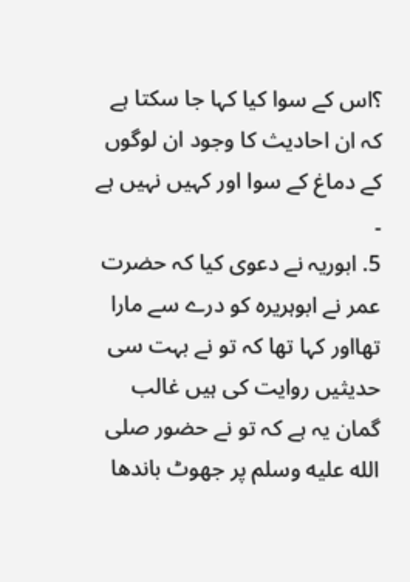؟اس کے سوا کیا کہا جا سکتا ہے کہ ان احادیث کا وجود ان لوگوں کے دماغ کے سوا اور کہیں نہیں ہے ۔
5. ابوریہ نے دعوی کیا کہ حضرت عمر نے ابوہریرہ کو درے سے مارا تھااور کہا تھا کہ تو نے بہت سی حدیثیں روایت کی ہیں غالب گمان یہ ہے کہ تو نے حضور صلى الله عليه وسلم پر جھوٹ باندھا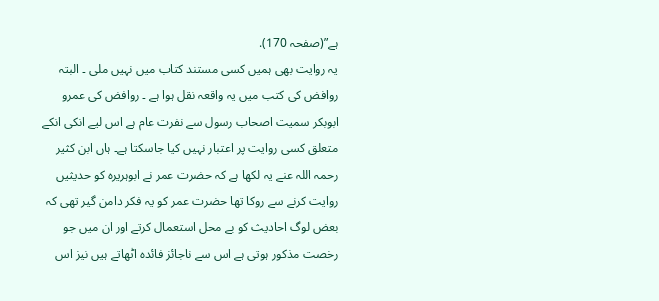ہے”(صفحہ 170).
یہ روایت بھی ہمیں کسی مستند کتاب میں نہیں ملی ۔ البتہ روافض کی کتب میں یہ واقعہ نقل ہوا ہے ۔ روافض کی عمرو ابوبکر سمیت اصحاب رسول سے نفرت عام ہے اس لیے انکی انکے متعلق کسی روایت پر اعتبار نہیں کیا جاسکتا ہے۔ ہاں ابن کثیر رحمہ اللہ عنے یہ لکھا ہے کہ حضرت عمر نے ابوہریرہ کو حدیثیں روایت کرنے سے روکا تھا حضرت عمر کو یہ فکر دامن گیر تھی کہ بعض لوگ احادیث کو بے محل استعمال کرتے اور ان میں جو رخصت مذکور ہوتی ہے اس سے ناجائز فائدہ اٹھاتے ہیں نیز اس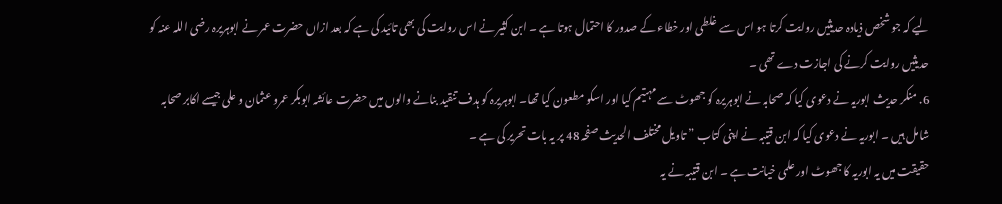لیے کہ جو شخص ذیادہ حدیثیں روایت کرتا ہو اس سے غلطی اور خطاء کے صدور کا احتمال ہوتا ہے ۔ ابن کثیر نے اس روایت کی بھی تائید کی ہے کہ بعد ازاں حضرت عمر نے ابوہریرہ رضی اللہ عنہ کو حدیثیں روایت کرنے کی اجازت دے تھی ۔
6. منکر حدیث ابوریہ نے دعوی کیا کہ صحابہ نے ابوہریرہ کو جھوٹ سے مہتیم کیا اور اسکو مطعون کیا تھا۔ ابوہریرہ کو ہدف تنقید بنانے والوں میں حضرت عائشہ ابوبکر عمرو عثمان و علی جیسے اکابر صحابہ شامل ہیں ۔ ابوریہ نے دعوی کیا کہ ابن قتیبہ نے اپنی کتاب ” تاویل مختلف الحدیث صفحہ 48 پر یہ بات تحریر کی ہے ۔
حقیقت میں یہ ابوریہ کا جھوٹ اور علمی خیانت ہے ۔ ابن قتیبہ نے یہ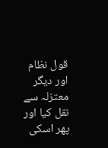قول نظام اور دیگر معتزلہ سے نقل کیا اور پھر اسکی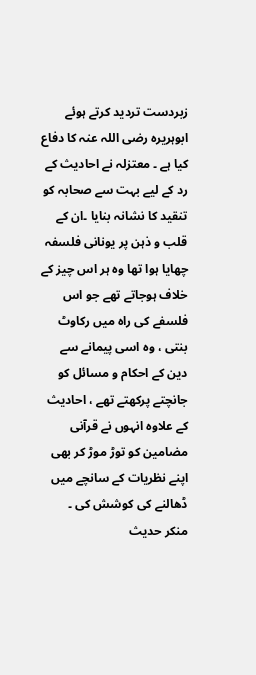زبردست تردید کرتے ہوئے ابوہریرہ رضی اللہ عنہ کا دفاع کیا ہے ۔ معتزلہ نے احادیث کے رد کے لیے بہت سے صحابہ کو تنقید کا نشانہ بنایا ۔ان کے قلب و ذہن پر یونانی فلسفہ چھایا ہوا تھا وہ ہر اس چیز کے خلاف ہوجاتے تھے جو اس فلسفے کی راہ میں رکاوٹ بنتی ، وہ اسی پیمانے سے دین کے احکام و مسائل کو جانچتے پرکھتے تھے ، احادیث کے علاوہ انہوں نے قرآنی مضامین کو توڑ موڑ کر بھی اپنے نظریات کے سانچے میں ڈھالنے کی کوشش کی ۔
منکر حدیث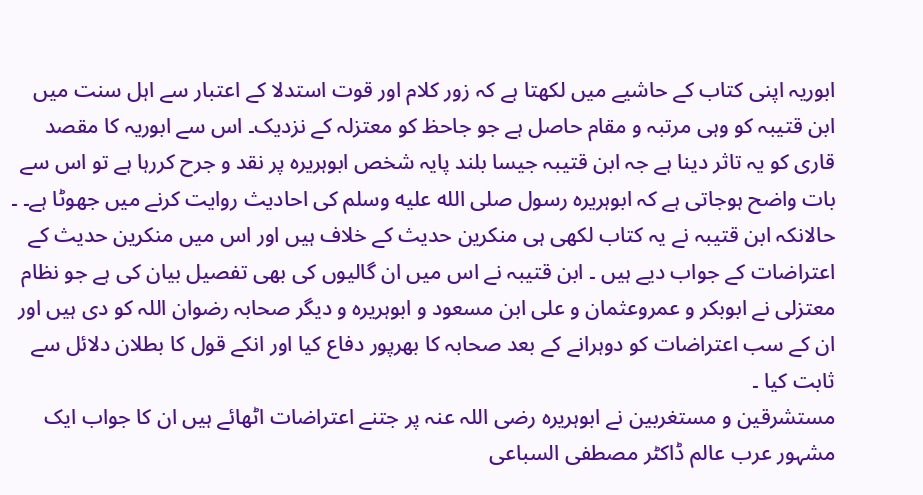ابوریہ اپنی کتاب کے حاشیے میں لکھتا ہے کہ زور کلام اور قوت استدلا کے اعتبار سے اہل سنت میں ابن قتیبہ کو وہی مرتبہ و مقام حاصل ہے جو جاحظ کو معتزلہ کے نزدیک۔ اس سے ابوریہ کا مقصد قاری کو یہ تاثر دینا ہے جہ ابن قتیبہ جیسا بلند پایہ شخص ابوہریرہ پر نقد و جرح کررہا ہے تو اس سے بات واضح ہوجاتی ہے کہ ابوہریرہ رسول صلى الله عليه وسلم کی احادیث روایت کرنے میں جھوٹا ہے۔ ۔ حالانکہ ابن قتیبہ نے یہ کتاب لکھی ہی منکرین حدیث کے خلاف ہیں اور اس میں منکرین حدیث کے اعتراضات کے جواب دیے ہیں ۔ ابن قتیبہ نے اس میں ان گالیوں کی بھی تفصیل بیان کی ہے جو نظام معتزلی نے ابوبکر و عمروعثمان و علی ابن مسعود و ابوہریرہ و دیگر صحابہ رضوان اللہ کو دی ہیں اور ان کے سب اعتراضات کو دوہرانے کے بعد صحابہ کا بھرپور دفاع کیا اور انکے قول کا بطلان دلائل سے ثابت کیا ۔
مستشرقین و مستغربین نے ابوہریرہ رضی اللہ عنہ پر جتنے اعتراضات اٹھائے ہیں ان کا جواب ایک مشہور عرب عالم ڈاکٹر مصطفی السباعی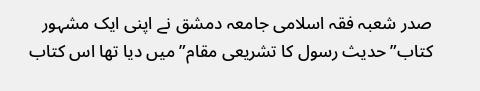صدر شعبہ فقہ اسلامی جامعہ دمشق نے اپنی ایک مشہور کتاب”حدیث رسول کا تشریعی مقام” میں دیا تھا اس کتاب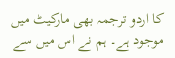کا اردو ترجمہ بھی مارکیٹ میں موجود ہے۔ ہم نے اس میں سے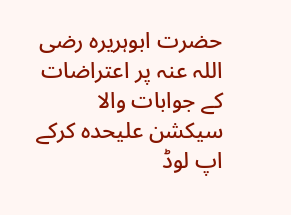حضرت ابوہریرہ رضی اللہ عنہ پر اعتراضات کے جوابات والا سیکشن علیحدہ کرکے اپ لوڈ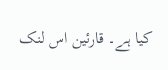کیا ہے۔ قارئین اس لنک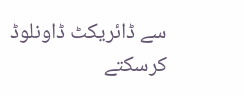سے ڈائریکٹ ڈاونلوڈ کرسکتے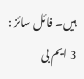ہیں۔ فائل سائز : 3 ایم بی